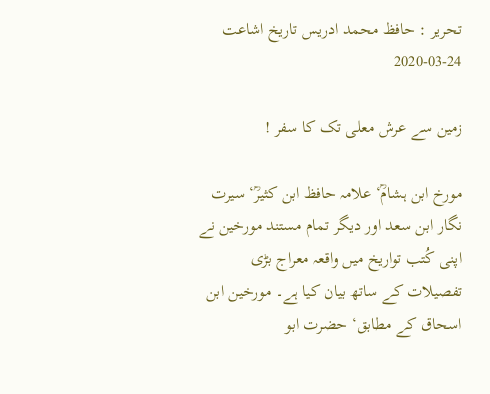تحریر : حافظ محمد ادریس تاریخ اشاعت     24-03-2020

زمین سے عرش معلی تک کا سفر !

مورخ ابن ہشامؒ‘ علامہ حافظ ابن کثیرؒ‘ سیرت نگار ابن سعد اور دیگر تمام مستند مورخین نے اپنی کُتب تواریخ میں واقعہ معراج بڑی تفصیلات کے ساتھ بیان کیا ہے۔ مورخین ابن اسحاق کے مطابق‘ حضرت ابو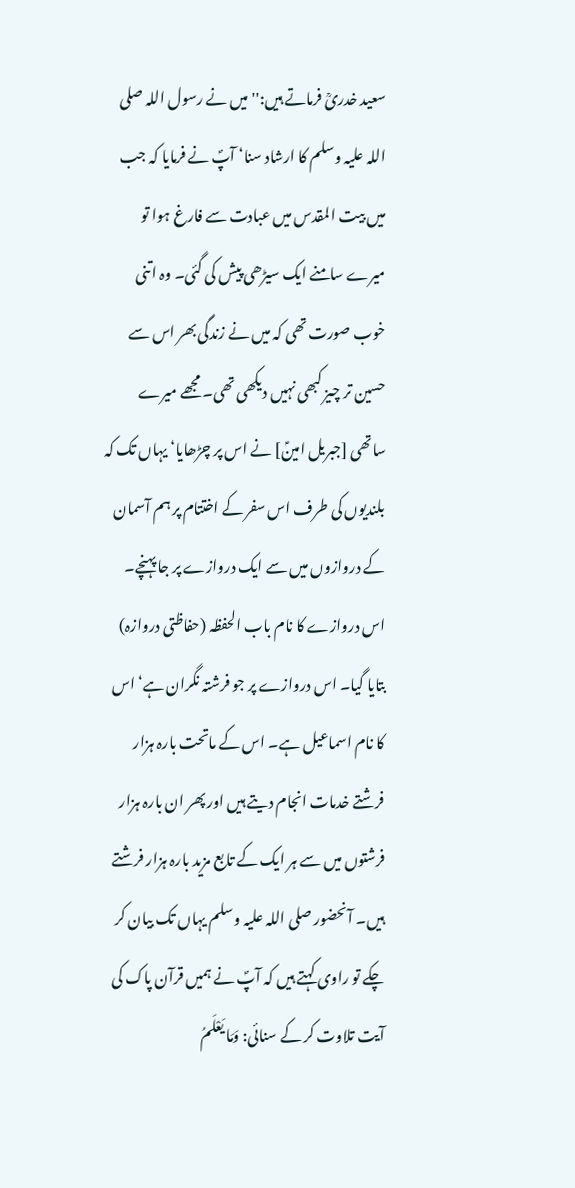سعید خدریؒ فرماتے ہیں:'' میں نے رسول اللہ صلی اللہ علیہ وسلم کا ارشاد سنا‘ آپؐ نے فرمایا کہ جب میں بیت المقدس میں عبادت سے فارغ ہوا تو میرے سامنے ایک سیڑھی پیش کی گئی۔ وہ اتنی خوب صورت تھی کہ میں نے زندگی بھر اس سے حسین تر چیز کبھی نہیں دیکھی تھی۔ مجھے میرے ساتھی [جبریل امینؑ] نے اس پر چڑھایا‘ یہاں تک کہ بلندیوں کی طرف اس سفر کے اختتام پر ہم آسمان کے دروازوں میں سے ایک دروازے پر جا پہنچے۔ اس دروازے کا نام باب الحفظہ (حفاظتی دروازہ) بتایا گیا۔ اس دروازے پر جو فرشتہ نگران ہے‘ اس کا نام اسماعیل ہے۔ اس کے ماتحت بارہ ہزار فرشتے خدمات انجام دیتے ہیں اور پھر ان بارہ ہزار فرشتوں میں سے ہر ایک کے تابع مزید بارہ ہزار فرشتے ہیں۔ آنحضور صلی اللہ علیہ وسلم یہاں تک بیان کر چکے تو راوی کہتے ہیں کہ آپؐ نے ہمیں قرآن پاک کی آیت تلاوت کر کے سنائی: وَمَا یَعْلَمُ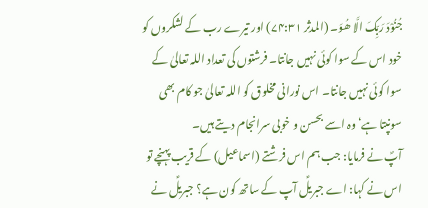جُنُوْدَ رَبِّکَ الَّا ھُوَ۔ (المدثر ۷۴:۳۱) اور تیرے رب کے لشکروں کو خود اس کے سوا کوئی نہیں جانتا۔ فرشتوں کی تعداد اللہ تعالیٰ کے سوا کوئی نہیں جانتا۔ اس نورانی مخلوق کو اللہ تعالیٰ جو کام بھی سونپتا ہے‘ وہ اسے بحسن و خوبی سرانجام دیتے ہیں۔
آپؐ نے فرمایا: جب ہم اس فرشتے (اسماعیل) کے قریب پہنچے تو اس نے کہا: اے جبریلؑ آپ کے ساتھ کون ہے؟ جبریلؑ نے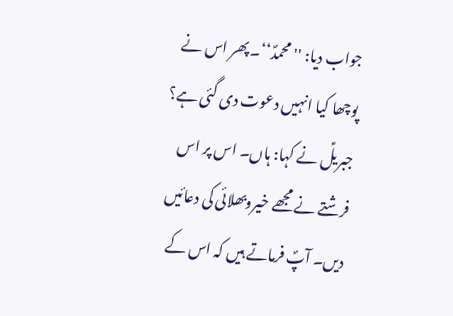جواب دیا: ''محمدؐ‘‘۔ پھر اس نے پوچھا کیا انہیں دعوت دی گئی ہے؟ جبریلؑ نے کہا: ہاں۔ اس پر اس فرشتے نے مجھے خیروبھلائی کی دعائیں دیں۔ آپؐ فرماتے ہیں کہ اس کے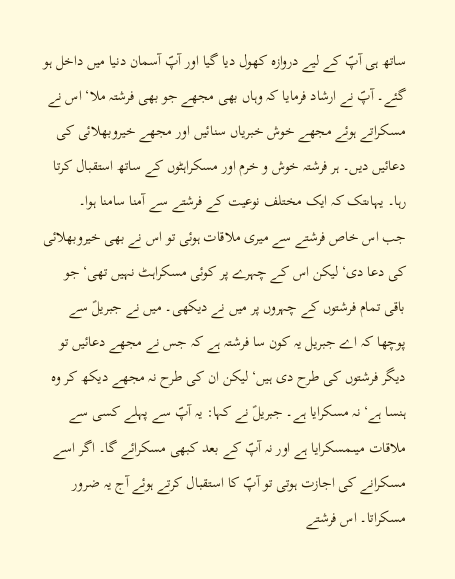ساتھ ہی آپؐ کے لیے دروازہ کھول دیا گیا اور آپؐ آسمان دنیا میں داخل ہو گئے۔ آپؐ نے ارشاد فرمایا کہ وہاں بھی مجھے جو بھی فرشتہ ملا‘ اس نے مسکراتے ہوئے مجھے خوش خبریاں سنائیں اور مجھے خیروبھلائی کی دعائیں دیں۔ ہر فرشتہ خوش و خرم اور مسکراہٹوں کے ساتھ استقبال کرتا رہا۔ یہاںتک کہ ایک مختلف نوعیت کے فرشتے سے آمنا سامنا ہوا۔
جب اس خاص فرشتے سے میری ملاقات ہوئی تو اس نے بھی خیروبھلائی کی دعا دی‘ لیکن اس کے چہرے پر کوئی مسکراہٹ نہیں تھی‘ جو باقی تمام فرشتوں کے چہروں پر میں نے دیکھی۔ میں نے جبریلؑ سے پوچھا کہ اے جبریل یہ کون سا فرشتہ ہے کہ جس نے مجھے دعائیں تو دیگر فرشتوں کی طرح دی ہیں‘ لیکن ان کی طرح نہ مجھے دیکھ کر وہ ہنسا ہے‘ نہ مسکرایا ہے۔ جبریلؑ نے کہا: یہ آپؐ سے پہلے کسی سے ملاقات میںمسکرایا ہے اور نہ آپؐ کے بعد کبھی مسکرائے گا۔ اگر اسے مسکرانے کی اجازت ہوتی تو آپؐ کا استقبال کرتے ہوئے آج یہ ضرور مسکراتا۔ اس فرشتے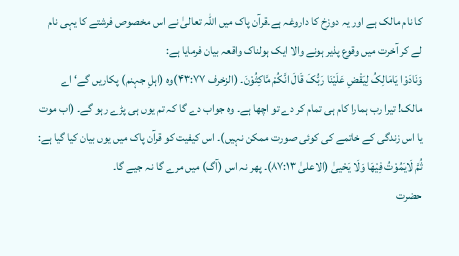کا نام مالک ہے اور یہ دوزخ کا داروغہ ہے۔قرآن پاک میں اللہ تعالیٰ نے اس مخصوص فرشتے کا یہی نام لے کر آخرت میں وقوع پذیر ہونے والا ایک ہولناک واقعہ بیان فرمایا ہے:
وَنَادَوْا یَامَالِکُ لِیَقْضِ عَلَیْنَا رَبُّکَ قَالَ انَّکُمْ مَّاکِثُوْنَ۔ (الزخرف ۴۳:۷۷)وہ (اہلِ جہنم) پکاریں گے‘ اے مالک! تیرا رب ہمارا کام ہی تمام کر دے تو اچھا ہے۔ وہ جواب دے گا کہ تم یوں ہی پڑے رہو گے۔ (اب موت یا اس زندگی کے خاتمے کی کوئی صورت ممکن نہیں)۔ اس کیفیت کو قرآن پاک میں یوں بیان کیا گیا ہے: ثُمَّ لَایَمُوْتُ فِیْھَا وَلَا یَحْییٰ (الاعلیٰ ۸۷:۱۳)۔ پھر نہ اس (آگ) میں مرے گا نہ جیے گا۔
حضرت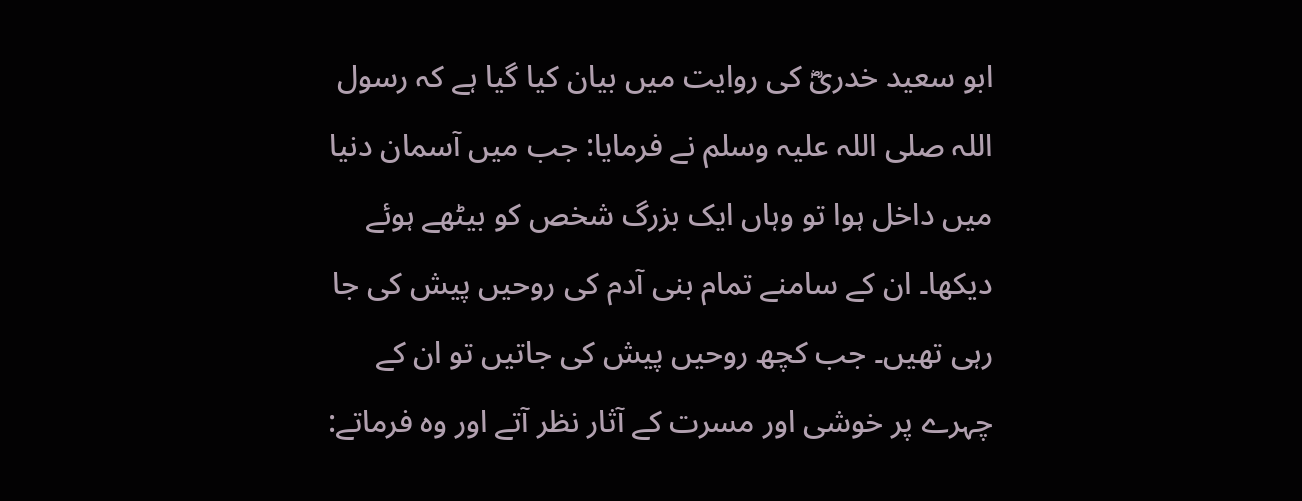ابو سعید خدریؓ کی روایت میں بیان کیا گیا ہے کہ رسول اللہ صلی اللہ علیہ وسلم نے فرمایا: جب میں آسمان دنیا میں داخل ہوا تو وہاں ایک بزرگ شخص کو بیٹھے ہوئے دیکھا۔ ان کے سامنے تمام بنی آدم کی روحیں پیش کی جا رہی تھیں۔ جب کچھ روحیں پیش کی جاتیں تو ان کے چہرے پر خوشی اور مسرت کے آثار نظر آتے اور وہ فرماتے: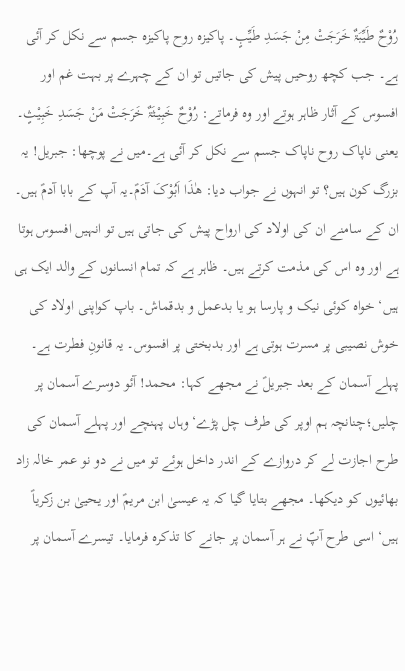رُوْحٌ طَیِّبَۃٌ خَرَجَتْ مِنْ جَسَدِ طَیِّبٍ۔ پاکیزہ روح پاکیزہ جسم سے نکل کر آئی ہے۔ جب کچھ روحیں پیش کی جاتیں تو ان کے چہرے پر بہت غم اور افسوس کے آثار ظاہر ہوتے اور وہ فرماتے: رُوْحٌ خَبِیْثَۃٌ خَرَجَتْ مَنْ جَسَدِ خَبِیْثٍ۔ یعنی ناپاک روح ناپاک جسم سے نکل کر آئی ہے۔میں نے پوچھا: جبریل! یہ بزرگ کون ہیں؟ تو انہوں نے جواب دیا: ھٰذَا اَبُوْکَ آدَمؑ۔یہ آپ کے بابا آدمؑ ہیں۔ ان کے سامنے ان کی اولاد کی ارواح پیش کی جاتی ہیں تو انہیں افسوس ہوتا ہے اور وہ اس کی مذمت کرتے ہیں۔ ظاہر ہے کہ تمام انسانوں کے والد ایک ہی ہیں‘ خواہ کوئی نیک و پارسا ہو یا بدعمل و بدقماش۔ باپ کواپنی اولاد کی خوش نصیبی پر مسرت ہوتی ہے اور بدبختی پر افسوس۔ یہ قانونِ فطرت ہے۔
پہلے آسمان کے بعد جبریلؑ نے مجھے کہا: محمد! آئو دوسرے آسمان پر چلیں؛چنانچہ ہم اوپر کی طرف چل پڑے‘ وہاں پہنچے اور پہلے آسمان کی طرح اجازت لے کر دروازے کے اندر داخل ہوئے تو میں نے دو نو عمر خالہ زاد بھائیوں کو دیکھا۔ مجھے بتایا گیا کہ یہ عیسیٰ ابن مریمؑ اور یحییٰ بن زکریاؑ ہیں‘ اسی طرح آپؐ نے ہر آسمان پر جانے کا تذکرہ فرمایا۔ تیسرے آسمان پر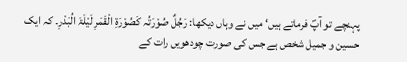پہنچے تو آپؐ فرماتے ہیں‘ میں نے وہاں دیکھا: رَجُلٌ صُوْرَتُہ کَصُوْرَۃِ الْقَمَرِ لَیْلَۃَ الُبَدْرِ۔ کہ ایک حسین و جمیل شخص ہے جس کی صورت چودھویں رات کے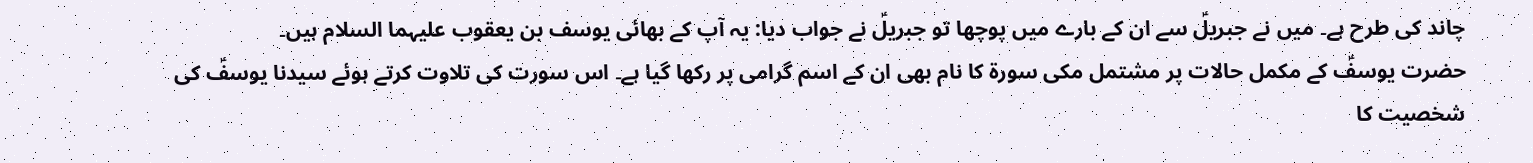چاند کی طرح ہے۔ میں نے جبریلؑ سے ان کے بارے میں پوچھا تو جبریلؑ نے جواب دیا: یہ آپ کے بھائی یوسف بن یعقوب علیہما السلام ہیں۔
حضرت یوسفؑ کے مکمل حالات پر مشتمل مکی سورۃ کا نام بھی ان کے اسم گرامی پر رکھا گیا ہے۔ اس سورت کی تلاوت کرتے ہوئے سیدنا یوسفؑ کی شخصیت کا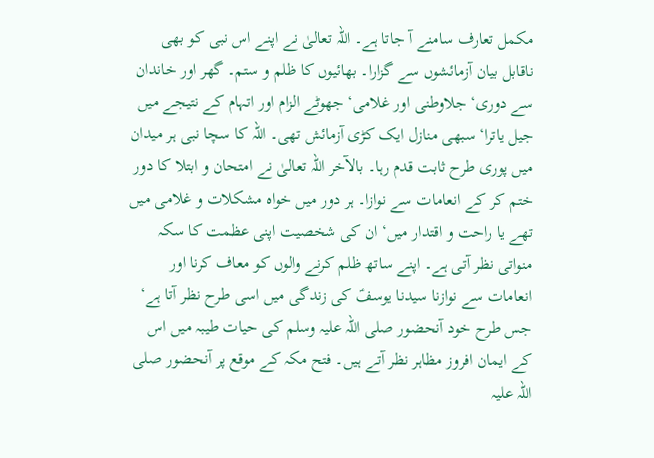مکمل تعارف سامنے آ جاتا ہے۔ اللہ تعالیٰ نے اپنے اس نبی کو بھی ناقابل بیان آزمائشوں سے گزارا۔ بھائیوں کا ظلم و ستم۔ گھر اور خاندان سے دوری‘ جلاوطنی اور غلامی‘ جھوٹے الزام اور اتہام کے نتیجے میں جیل یاترا‘ سبھی منازل ایک کڑی آزمائش تھی۔ اللہ کا سچا نبی ہر میدان میں پوری طرح ثابت قدم رہا۔ بالآخر اللہ تعالیٰ نے امتحان و ابتلا کا دور ختم کر کے انعامات سے نوازا۔ ہر دور میں خواہ مشکلات و غلامی میں تھے یا راحت و اقتدار میں‘ ان کی شخصیت اپنی عظمت کا سکہ منواتی نظر آتی ہے۔ اپنے ساتھ ظلم کرنے والوں کو معاف کرنا اور انعامات سے نوازنا سیدنا یوسفؑ کی زندگی میں اسی طرح نظر آتا ہے‘ جس طرح خود آنحضور صلی اللہ علیہ وسلم کی حیات طیبہ میں اس کے ایمان افروز مظاہر نظر آتے ہیں۔ فتح مکہ کے موقع پر آنحضور صلی اللہ علیہ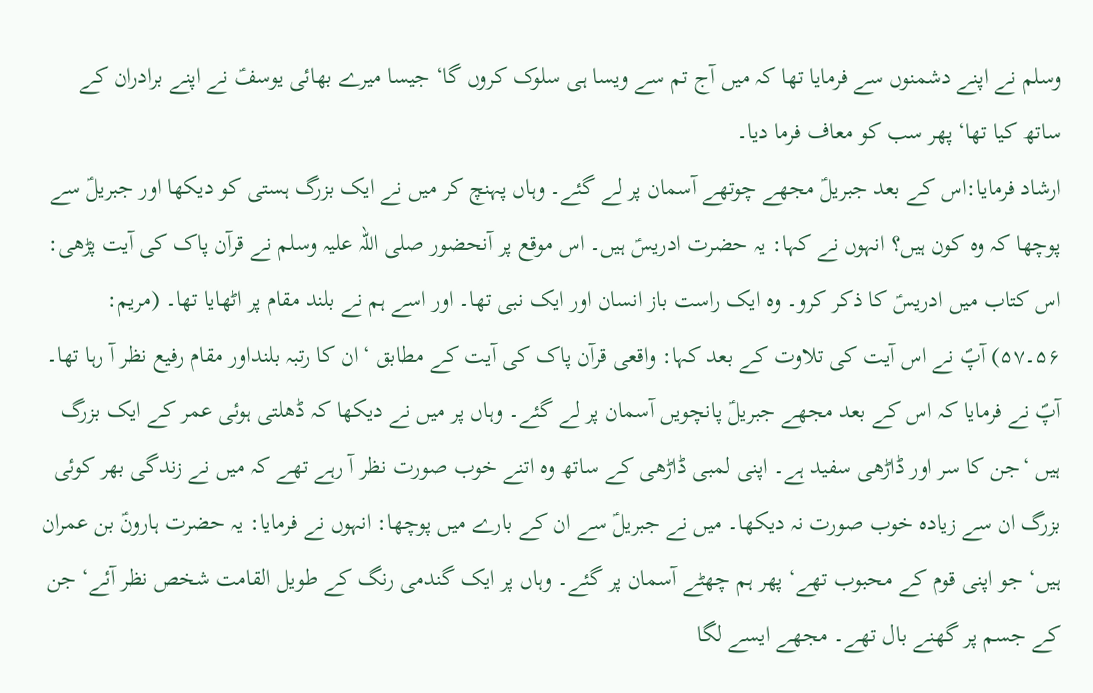وسلم نے اپنے دشمنوں سے فرمایا تھا کہ میں آج تم سے ویسا ہی سلوک کروں گا‘ جیسا میرے بھائی یوسفؑ نے اپنے برادران کے ساتھ کیا تھا‘ پھر سب کو معاف فرما دیا۔
ارشاد فرمایا:اس کے بعد جبریلؑ مجھے چوتھے آسمان پر لے گئے۔ وہاں پہنچ کر میں نے ایک بزرگ ہستی کو دیکھا اور جبریلؑ سے پوچھا کہ وہ کون ہیں؟ انہوں نے کہا: یہ حضرت ادریسؑ ہیں۔ اس موقع پر آنحضور صلی اللہ علیہ وسلم نے قرآن پاک کی آیت پڑھی: اس کتاب میں ادریسؑ کا ذکر کرو۔ وہ ایک راست باز انسان اور ایک نبی تھا۔ اور اسے ہم نے بلند مقام پر اٹھایا تھا۔ (مریم: ۵۶۔۵۷) آپؐ نے اس آیت کی تلاوت کے بعد کہا: واقعی قرآن پاک کی آیت کے مطابق ‘ان کا رتبہ بلنداور مقام رفیع نظر آ رہا تھا۔ آپؐ نے فرمایا کہ اس کے بعد مجھے جبریلؑ پانچویں آسمان پر لے گئے۔ وہاں پر میں نے دیکھا کہ ڈھلتی ہوئی عمر کے ایک بزرگ ہیں ‘جن کا سر اور ڈاڑھی سفید ہے۔ اپنی لمبی ڈاڑھی کے ساتھ وہ اتنے خوب صورت نظر آ رہے تھے کہ میں نے زندگی بھر کوئی بزرگ ان سے زیادہ خوب صورت نہ دیکھا۔ میں نے جبریلؑ سے ان کے بارے میں پوچھا: انہوں نے فرمایا: یہ حضرت ہارونؑ بن عمران ہیں‘ جو اپنی قوم کے محبوب تھے‘ پھر ہم چھٹے آسمان پر گئے۔ وہاں پر ایک گندمی رنگ کے طویل القامت شخص نظر آئے‘ جن کے جسم پر گھنے بال تھے۔ مجھے ایسے لگا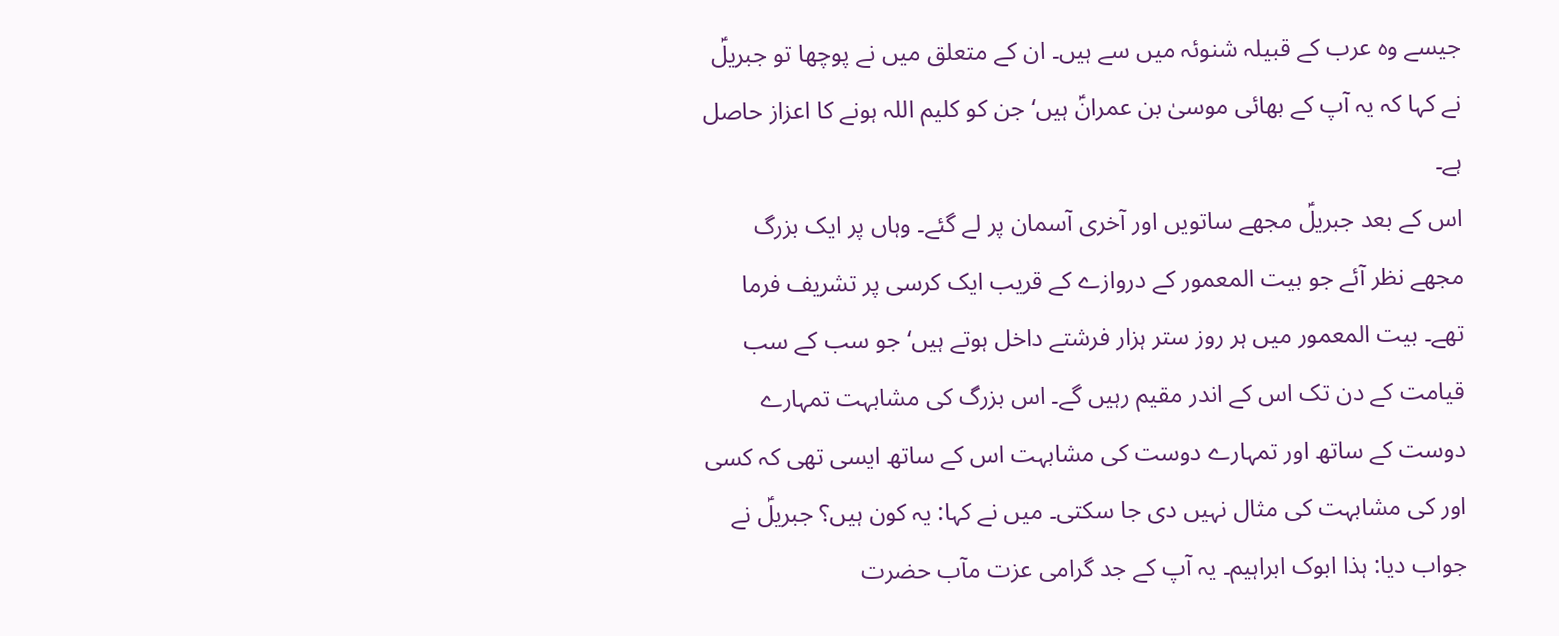جیسے وہ عرب کے قبیلہ شنوئہ میں سے ہیں۔ ان کے متعلق میں نے پوچھا تو جبریلؑ نے کہا کہ یہ آپ کے بھائی موسیٰ بن عمرانؑ ہیں‘ جن کو کلیم اللہ ہونے کا اعزاز حاصل ہے۔
اس کے بعد جبریلؑ مجھے ساتویں اور آخری آسمان پر لے گئے۔ وہاں پر ایک بزرگ مجھے نظر آئے جو بیت المعمور کے دروازے کے قریب ایک کرسی پر تشریف فرما تھے۔ بیت المعمور میں ہر روز ستر ہزار فرشتے داخل ہوتے ہیں‘ جو سب کے سب قیامت کے دن تک اس کے اندر مقیم رہیں گے۔ اس بزرگ کی مشابہت تمہارے دوست کے ساتھ اور تمہارے دوست کی مشابہت اس کے ساتھ ایسی تھی کہ کسی اور کی مشابہت کی مثال نہیں دی جا سکتی۔ میں نے کہا: یہ کون ہیں؟ جبریلؑ نے جواب دیا: ہذا ابوک ابراہیم۔ یہ آپ کے جد گرامی عزت مآب حضرت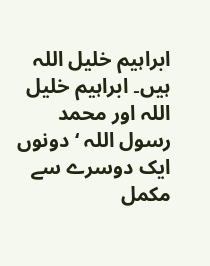ابراہیم خلیل اللہ ہیں۔ ابراہیم خلیل اللہ اور محمد رسول اللہ ‘دونوں ایک دوسرے سے مکمل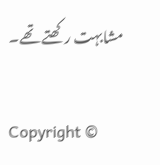مشابہت رکھتے تھے۔

Copyright ©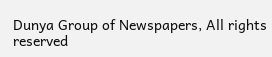Dunya Group of Newspapers, All rights reserved